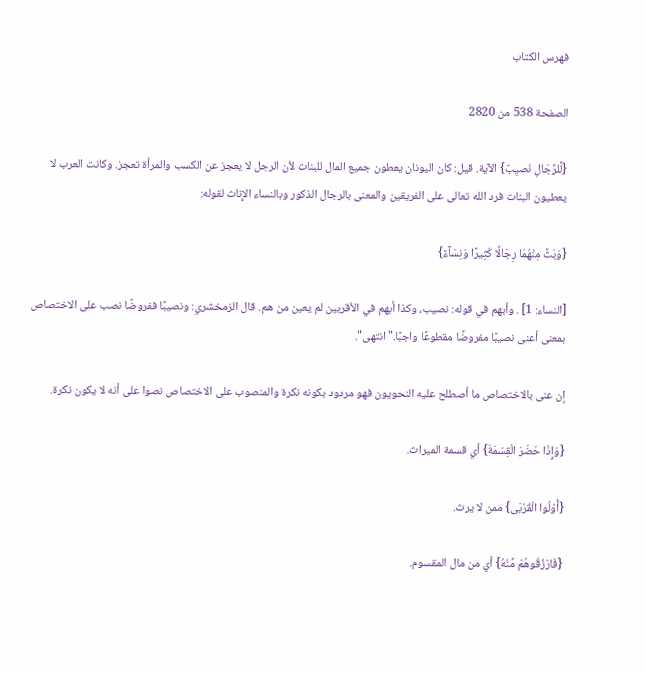فهرس الكتاب

الصفحة 538 من 2820

{لِّلرِّجَالِ نَصيِبٌ} الآية. قيل: كان اليونان يعطون جميع المال للبنات لأن الرجل لا يعجز عن الكسب والمرأة تعجز. وكانت العرب لا يعطيون البنات فرد الله تعالى على الفريقين والمعنى بالرجال الذكور وبالنساء الإِناث لقوله:

{وَبَثَّ مِنْهُمَا رِجَالًا كَثِيرًا وَنِسَآءً}

[النساء: 1] . وأبهم في قوله: نصيب، وكذا أبهم في الأقربين لم يعين من هم. قال الزمخشري: ونصيبًا ففروضًا نصب على الاختصاص بمعنى أعنى نصيبًا مفروضًا مقطوعًا واجبًا."انتهى".

إن عنى بالاختصاص ما أصطلح عليه النحويون فهو مردود بكونه نكرة والمنصوب على الاختصاص نصوا على أنه لا يكون نكرة.

{وَإِذَا حَضَرَ الْقِسْمَةَ} أي قسمة الميراث.

{أُوْلُوا الْقُرْبَى} ممن لا يرث.

{فَارْزُقُوهُمْ مِّنْهُ} أي من مال المقسوم.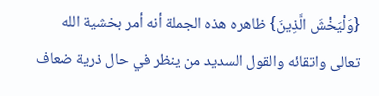{وَلْيَخْشَ الَّذِينَ} ظاهره هذه الجملة أنه أمر بخشية الله تعالى واتقائه والقول السديد من ينظر في حال ذرية ضعاف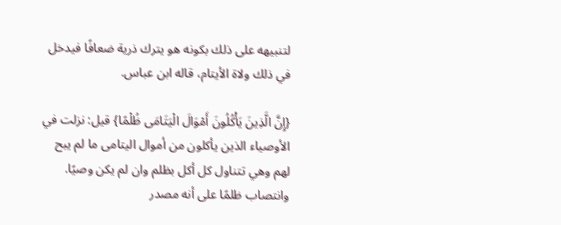لتنبيهه على ذلك بكونه هو يترك ذرية ضعافًا فيدخل في ذلك ولاة الأيتام، قاله ابن عباس.

{إِنَّ الَّذِينَ يَأْكُلُونَ أَمْوَالَ الْيَتَامَى ظُلْمًا} قيل: نزلت في الأوصياء الذين يأكلون من أموال اليتامى ما لم يبح لهم وهي تتناول كل أكل بظلم وان لم يكن وصيًا. وانتصاب ظلمًا على أنه مصدر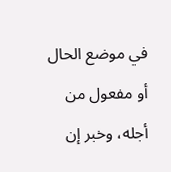في موضع الحال أو مفعول من أجله، وخبر إن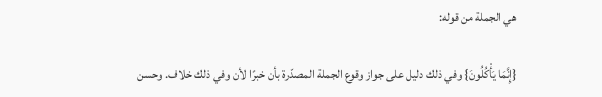هي الجملة من قوله:

{إِنَّمَا يَأْكُلُونَ} وفي ذلك دليل على جواز وقوع الجملة المصدّرة بأن خبرًا لأن وفي ذلك خلاف. وحسن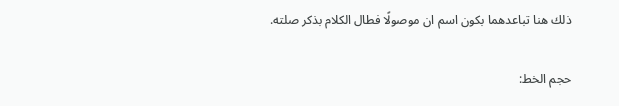ذلك هنا تباعدهما بكون اسم ان موصولًا فطال الكلام بذكر صلته.

حجم الخط: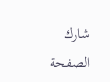شارك الصفحة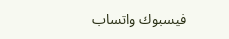فيسبوك واتساب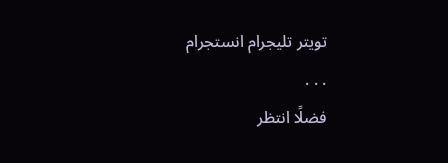تويتر تليجرام انستجرام
. . .
فضلًا انتظر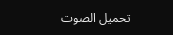تحميل الصوت